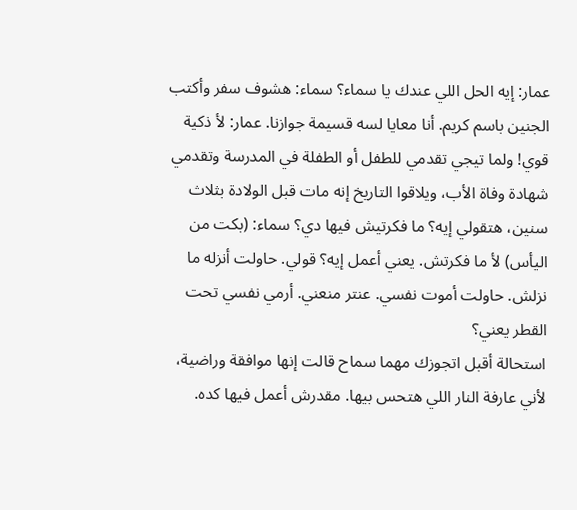عمار: إيه الحل اللي عندك يا سماء؟ سماء: هشوف سفر وأكتب الجنين باسم كريم. أنا معايا لسه قسيمة جوازنا. عمار: لأ ذكية قوي! ولما تيجي تقدمي للطفل أو الطفلة في المدرسة وتقدمي شهادة وفاة الأب، ويلاقوا التاريخ إنه مات قبل الولادة بثلاث سنين، هتقولي إيه؟ ما فكرتيش فيها دي؟ سماء: (بكت من اليأس) لأ ما فكرتش. يعني أعمل إيه؟ قولي. حاولت أنزله ما نزلش. حاولت أموت نفسي. عنتر منعني. أرمي نفسي تحت القطر يعني؟
استحالة أقبل اتجوزك مهما سماح قالت إنها موافقة وراضية، لأني عارفة النار اللي هتحس بيها. مقدرش أعمل فيها كده.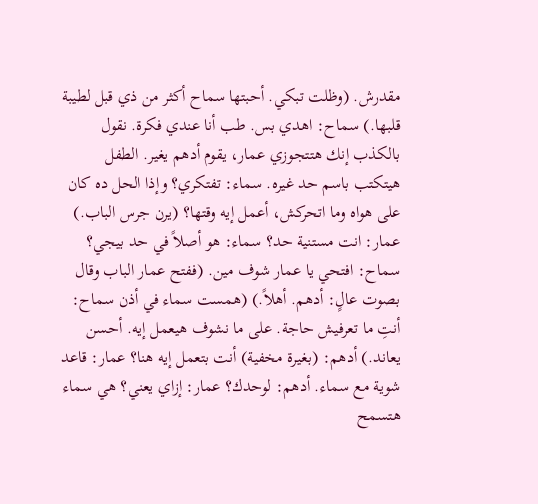مقدرش. (وظلت تبكي. أحبتها سماح أكثر من ذي قبل لطيبة قلبها.) سماح: اهدي بس. طب أنا عندي فكرة. نقول بالكذب إنك هتتجوزي عمار، يقوم أدهم يغير. الطفل هيتكتب باسم حد غيره. سماء: تفتكري؟ وإذا الحل ده كان على هواه وما اتحركش، أعمل إيه وقتها؟ (يرن جرس الباب.) عمار: انت مستنية حد؟ سماء: هو أصلاً في حد بيجي؟
سماح: افتحي يا عمار شوف مين. (ففتح عمار الباب وقال بصوت عالٍ: أدهم. أهلاً.) (همست سماء في أذن سماح: أنتِ ما تعرفيش حاجة. على ما نشوف هيعمل إيه. أحسن يعاند.) أدهم: (بغيرة مخفية) أنت بتعمل إيه هنا؟ عمار: قاعد شوية مع سماء. أدهم: لوحدك؟ عمار: إزاي يعني؟ هي سماء هتسمح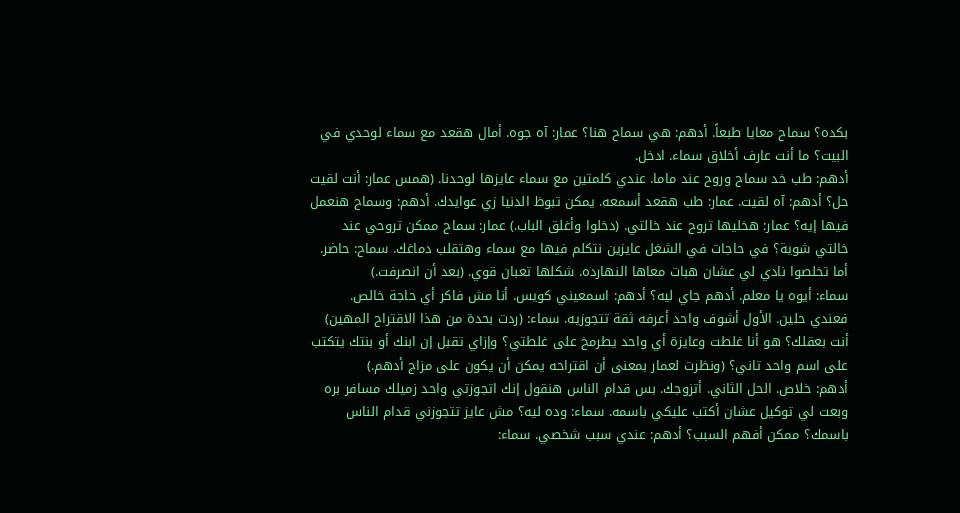بكده؟ سماح معايا طبعاً. أدهم: هي سماح هنا؟ عمار: آه جوه. أمال هقعد مع سماء لوحدي في البيت؟ ما أنت عارف أخلاق سماء. ادخل.
أدهم: طب خد سماح وروح عند ماما. عندي كلمتين مع سماء عايزها لوحدنا. (همس عمار: أنت لقيت حل؟ أدهم: آه لقيت. عمار: طب هقعد أسمعه. يمكن تبوظ الدنيا زي عوايدك. أدهم: وسماح هنعمل فيها إيه؟ عمار: هخليها تروح عند خالتي. (دخلوا وأغلق الباب.) عمار: سماح ممكن تروحي عند خالتي شوية؟ في حاجات في الشغل عايزين نتكلم فيها مع سماء وهتقلب دماغك. سماح: حاضر. أما تخلصوا نادي لي عشان هبات معاها النهارده. شكلها تعبان قوي. (بعد أن انصرفت.)
سماء: أيوه يا معلم. أدهم جاي ليه؟ أدهم: اسمعيني كويس. أنا مش فاكر أي حاجة خالص. فعندي حلين. الأول أشوف واحد أعرفه ثقة تتجوزيه. سماء: (ردت بحدة من هذا الاقتراح المهين) أنت بعقلك؟ هو أنا غلطت وعايزة أي واحد يطرمخ على غلطتي؟ وإزاي تقبل إن ابنك أو بنتك يتكتب على اسم واحد تاني؟ (ونظرت لعمار بمعنى أن اقتراحه يمكن أن يكون على مزاج أدهم.)
أدهم: خلاص. الحل الثاني. أتزوجك. بس قدام الناس هنقول إنك اتجوزتي واحد زميلك مسافر بره وبعت لي توكيل عشان أكتب عليكي باسمه. سماء: وده ليه؟ مش عايز تتجوزني قدام الناس باسمك؟ ممكن أفهم السبب؟ أدهم: عندي سبب شخصي. سماء: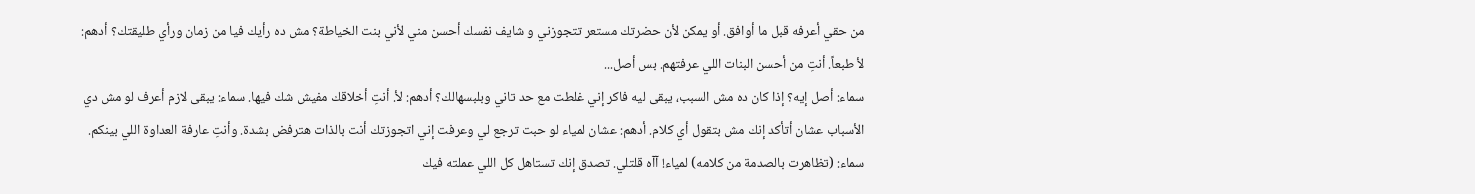من حقي أعرفه قبل ما أوافق. أو يمكن لأن حضرتك مستعر تتجوزني و شايف نفسك أحسن مني لأني بنت الخياطة؟ مش ده رأيك فيا من زمان ورأي طليقتك؟ أدهم: لأ طبعاً. أنتِ من أحسن البنات اللي عرفتهم. بس أصل...
سماء: أصل إيه؟ إذا كان ده مش السبب، يبقى ليه فاكر إني غلطت مع حد تاني وبلبسهالك؟ أدهم: لأ. أنتِ أخلاقك مفيش شك فيها. سماء: يبقى لازم أعرف لو مش دي الأسباب عشان أتأكد إنك مش بتقول أي كلام. أدهم: عشان لمياء لو حبت ترجع لي وعرفت إني اتجوزتك أنت بالذات هترفض بشدة. وأنتِ عارفة العداوة اللي بينكم. سماء: (تظاهرت بالصدمة من كلامه) لمياء! آآه قلتلي. تصدق إنك تستاهل كل اللي عملته فيك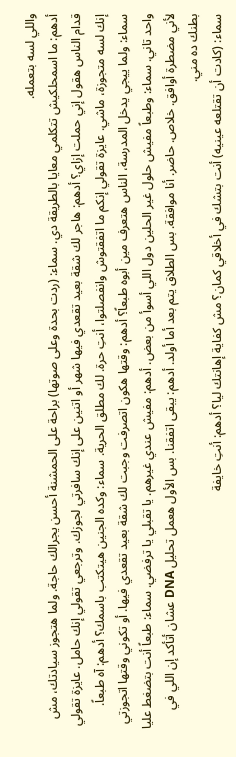واللي لسه بتعمله.
أدهم: ما اسمحلكيش تتكلمي معايا بالطريقة دي. سماء: (ردت بحدة وعلى صوتها) براحة على الحمشنة أحسن يجرالك حاجة. ولما هتجوز سيادتك، مش قدام الناس هقول إني حملت إزاي؟ أدهم: هاجر لك شقة بعيد تقعدي فيها شهر أو اتنين على إنك سافرتي لجوزك. وترجعي تقولي إنك حامل. عايزة تقولي إنك لسه متجوزة، ماشي. عايزة تقولي إنكم ما اتفقتوش وانفصلتوا، أنتِ حرة. لك مطلق الحرية. سماء: وكده الجنين هيتكتب باسمك؟ أدهم: آه طبعاً.
سماء: ولما ييجي يدخل المدرسة، الناس هتعرف مين أبوه طبعاً؟ أدهم: وقتها هكون اتصرفت وجبت لك شقة بعيد تقعدي فيها. أو تكوني وقتها اتجوزتي واحد تاني. سماء: وطبعاً مفيش حلول غير الحلين دول اللي أسوأ من بعض. أدهم: مفيش عندي غيرهم. يا تقبلي يا ترفضي. سماء: طبعاً أنت بتضغط عليا لأني مضطرة أوافق. خلاص. حاضر. أنا موافقة. بس الطلاق يتم بعد أما أولد. أدهم: يبقى اتفقنا. بس الأول هعمل تحليل DNA عشان أتأكد إن اللي في بطنك ده مني.
سماء: (كادت أن تقتلعه عينيه) أنت بتشك في أخلاقي كمان؟ مش كفاية إهانتك ليا؟ أدهم: أنتِ خايفة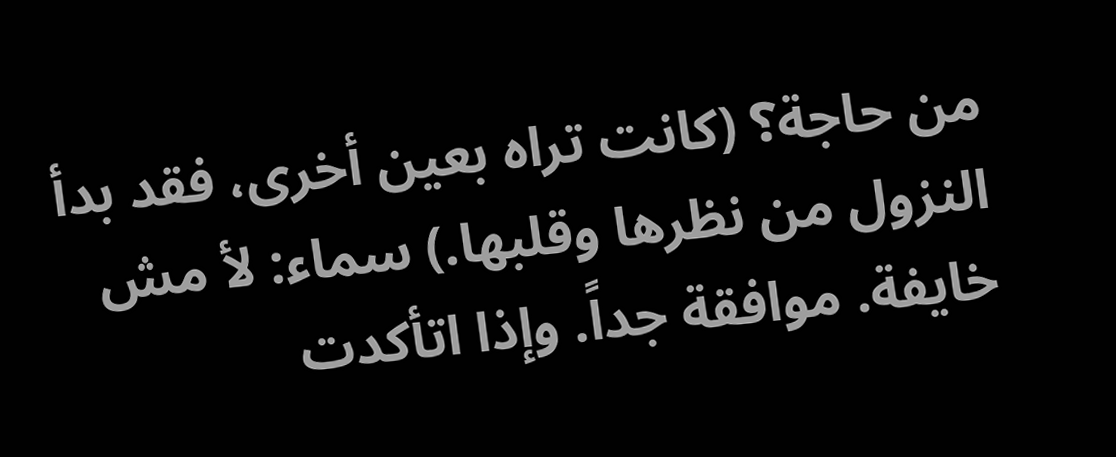من حاجة؟ (كانت تراه بعين أخرى، فقد بدأ النزول من نظرها وقلبها.) سماء: لأ مش خايفة. موافقة جداً. وإذا اتأكدت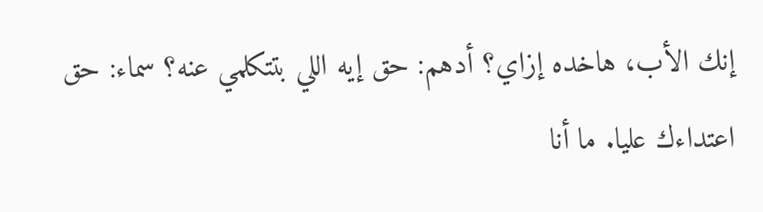إنك الأب، هاخده إزاي؟ أدهم: حق إيه اللي بتتكلمي عنه؟ سماء: حق اعتداءك عليا. ما أنا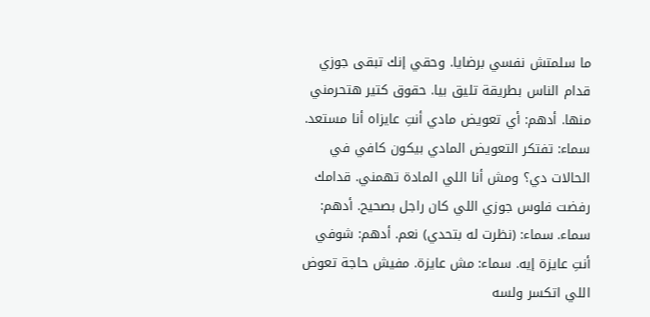ما سلمتش نفسي برضايا. وحقي إنك تبقى جوزي قدام الناس بطريقة تليق بيا. حقوق كتير هتحرمني منها. أدهم: أي تعويض مادي أنتِ عايزاه أنا مستعد.
سماء: تفتكر التعويض المادي بيكون كافي في الحالات دي؟ ومش أنا اللي المادة تهمني. قدامك رفضت فلوس جوزي اللي كان راجل بصحيح. أدهم: سماء. سماء: (نظرت له بتحدي) نعم. أدهم: شوفي أنتِ عايزة إيه. سماء: مش عايزة. مفيش حاجة تعوض اللي اتكسر ولسه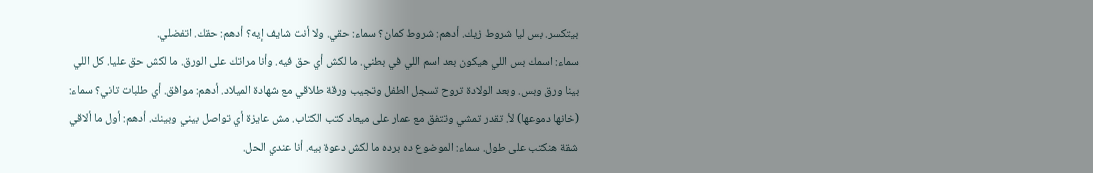بيتكسر. بس ليا شروط زيك. أدهم: شروط كمان؟ سماء: حقي. ولا أنت شايف إيه؟ أدهم: حقك. اتفضلي.
سماء: اسمك بس اللي هيكون بعد اسم اللي في بطني. ما لكش أي حق فيه. وأنا مراتك على الورق. ما لكش حق عليا. كل اللي بينا ورق وبس. وبعد الولادة تروح تسجل الطفل وتجيب ورقة طلاقي مع شهادة الميلاد. أدهم: موافق. أي طلبات تاني؟ سماء: (خانها دموعها) لأ. تقدر تمشي وتتفق مع عمار على ميعاد كتب الكتاب. مش عايزة أي تواصل بيني وبينك. أدهم: أول ما ألاقي شقة هنكتب على طول. سماء: الموضوع ده برده ما لكش دعوة بيه. أنا عندي الحل.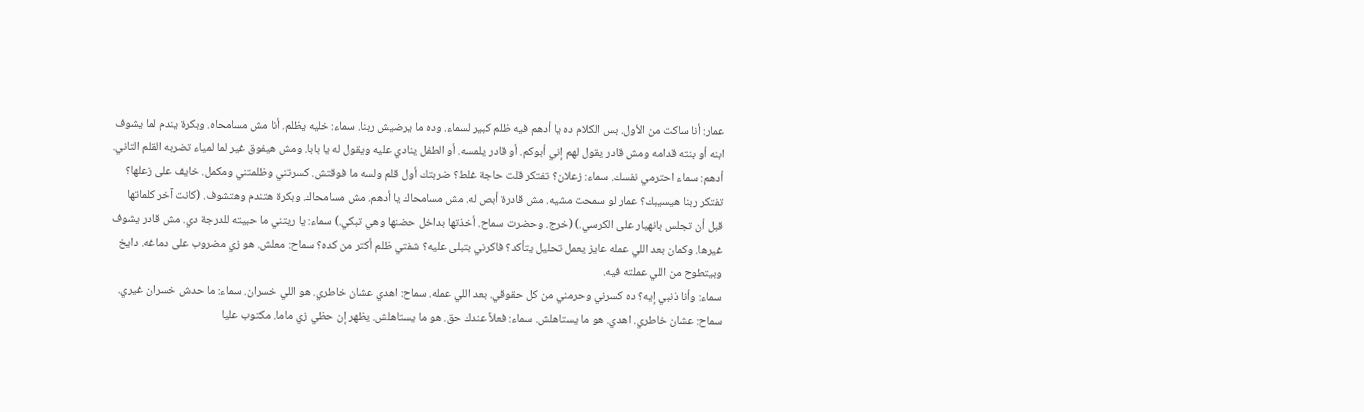عمار: أنا ساكت من الأول. بس الكلام ده يا أدهم فيه ظلم كبير لسماء. وده ما يرضيش ربنا. سماء: خليه يظلم. أنا مش مسامحاه. وبكرة يندم لما يشوف ابنه أو بنته قدامه ومش قادر يقول لهم إني أبوكم. أو قادر يلمسه. أو الطفل ينادي عليه ويقول له يا بابا. ومش هيفوق غير لما لمياء تضربه القلم التاني. أدهم: سماء احترمي نفسك. سماء: زعلان؟ تفتكر قلت حاجة غلط؟ ضربتك أول قلم ولسه ما فوقتش. كسرتني وظلمتني ومكمل. خايف على زعلها؟
تفتكر ربنا هيسيبك؟ عمار لو سمحت مشيه. مش قادرة أبص له. مش مسامحاك يا أدهم. مش مسامحاك. وبكرة هتندم وهتشوف. (كانت آخر كلماتها قبل أن تجلس بانهيار على الكرسي.) (خرج. وحضرت سماح. أخذتها بداخل حضنها وهي تبكي.) سماء: يا ريتني ما حبيته للدرجة دي. مش قادر يشوف غيرها. وكمان بعد اللي عمله عايز يعمل تحليل يتأكد؟ فاكرني بتبلى عليه؟ شفتي ظلم أكتر من كده؟ سماح: معلش. هو زي مضروب على دماغه. دايخ وبيتطوح من اللي عملته فيه.
سماء: وأنا ذنبي إيه؟ ده كسرني وحرمني من كل حقوقي. بعد اللي عمله. سماح: اهدي عشان خاطري. هو اللي خسران. سماء: ما حدش خسران غيري. سماح: عشان خاطري. اهدي. هو ما يستاهلش. سماء: فعلاً عندك حق. هو ما يستاهلش. يظهر إن حظي زي ماما. مكتوب عليا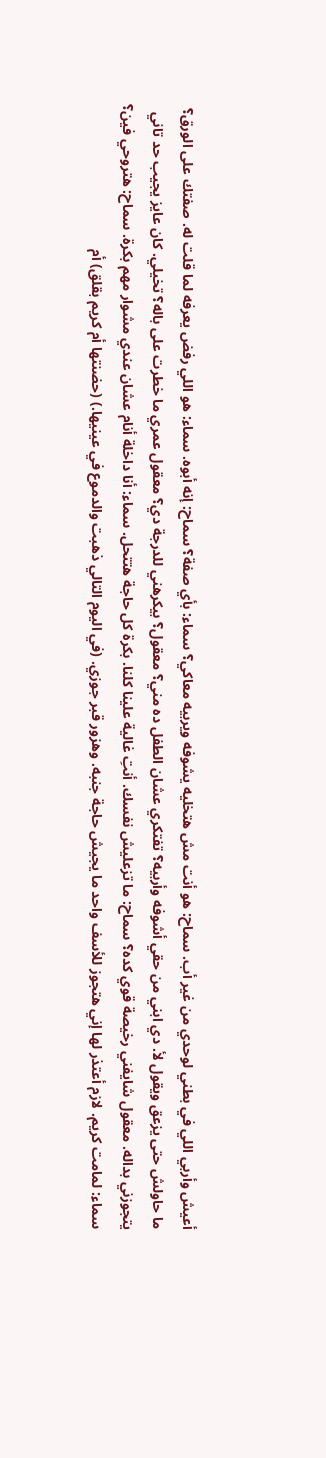أعيش وأربي اللي في بطني لوحدي من غير أب. سماح: هو أنت مش هتخليه يشوفه ويربيه معاكي؟ سماء: بأي صفة؟ سماح: إنه أبوه. سماء: هو اللي رفض يعرفه لما قلت له. صفتك على الورق؟
ما حاولش حتى يزعق ويقول لأ. دي ابني من حقي أشوفه وأربيه؟ تفتكري عشان الطفل ده مني؟ معقول؟ بيكرهني للدرجة دي؟ معقول عمري ما خطرت على باله؟ تخيلي. كان عايز يجيب حد تاني يتجوزني بداله. معقول شايفني رخيصة قوي كده؟ سماح: ما تزعليش نفسك. أنتِ غالية علينا كلنا. بكرة كل حاجة هتتحل. سماء: أنا داخلة أنام عشان عندي مشوار مهم بكرة. سماح: هتروحي فين؟
سماء: لمامت كريم. لازم أعتذر لها إني هتجوز للأسف واحد ما يجيش حاجة جنبه. وهزور قبر جوزي. (في اليوم التالي ذهبت والدموع في عينيها.) (حضنتها أم كريم بقلق) أم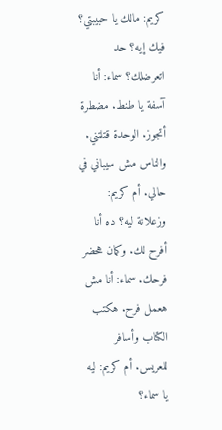كريم: مالك يا حبيبتي؟ فيك إيه؟ حد اتعرضلك؟ سماء: أنا آسفة يا طنط. مضطرة أتجوز. الوحدة قتلتني. والناس مش سيباني في حالي. أم كريم: وزعلانة ليه؟ ده أنا أفرح لك. وكمان هحضر فرحك. سماء: أنا مش هعمل فرح. هكتب الكتاب وأسافر للعريس. أم كريم: ليه يا سماء؟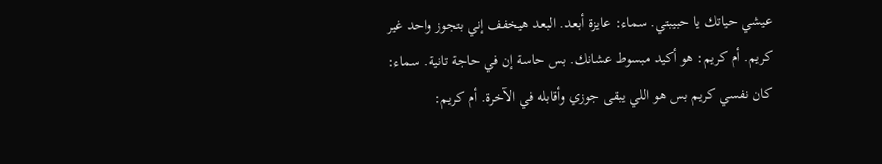عيشي حياتك يا حبيبتي. سماء: عايزة أبعد. البعد هيخفف إني بتجوز واحد غير كريم. أم كريم: هو أكيد مبسوط عشانك. بس حاسة إن في حاجة تانية. سماء: كان نفسي كريم بس هو اللي يبقى جوزي وأقابله في الآخرة. أم كريم: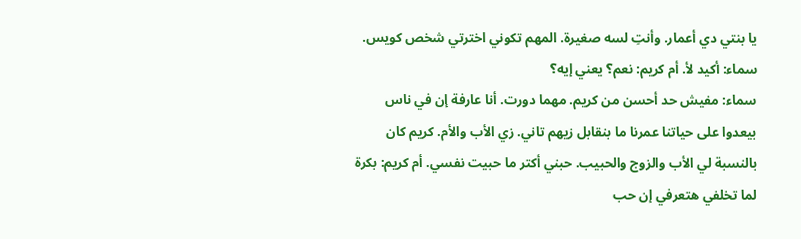يا بنتي دي أعمار. وأنتِ لسه صغيرة. المهم تكوني اخترتي شخص كويس. سماء: أكيد لأ. أم كريم: نعم؟ يعني إيه؟
سماء: مفيش حد أحسن من كريم. مهما دورت. أنا عارفة إن في ناس بيعدوا على حياتنا عمرنا ما بنقابل زيهم تاني. زي الأب والأم. كريم كان بالنسبة لي الأب والزوج والحبيب. حبني أكتر ما حبيت نفسي. أم كريم: بكرة لما تخلفي هتعرفي إن حب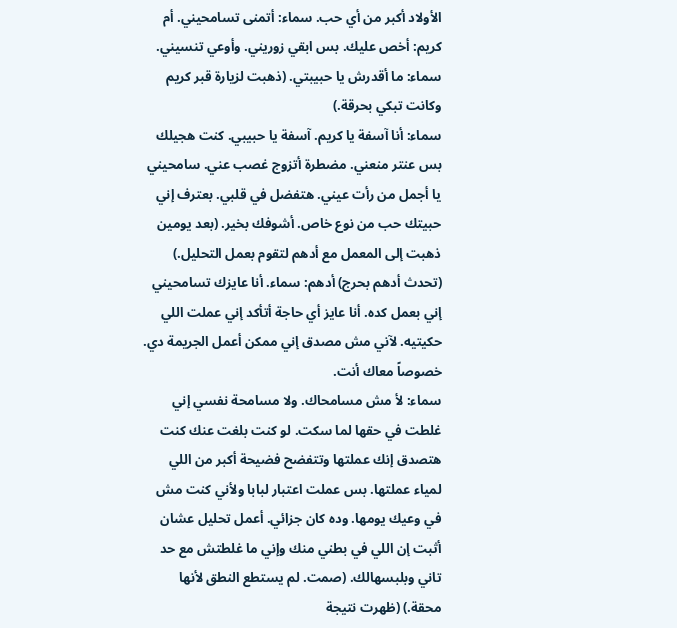الأولاد أكبر من أي حب. سماء: أتمنى تسامحيني. أم كريم: أخص عليك. بس ابقي زوريني. وأوعي تنسيني. سماء: ما أقدرش يا حبيبتي. (ذهبت لزيارة قبر كريم وكانت تبكي بحرقة.)
سماء: أنا آسفة يا كريم. آسفة يا حبيبي. كنت هجيلك بس عنتر منعني. مضطرة أتزوج غصب عني. سامحيني يا أجمل من رأت عيني. هتفضل في قلبي. بعترف إني حبيتك حب من نوع خاص. أشوفك بخير. (بعد يومين ذهبت إلى المعمل مع أدهم لتقوم بعمل التحليل.) (تحدث أدهم بحرج) أدهم: سماء. أنا عايزك تسامحيني إني بعمل كده. أنا عايز أي حاجة أتأكد إني عملت اللي حكيتيه. لآني مش مصدق إني ممكن أعمل الجريمة دي. خصوصاً معاك أنت.
سماء: لأ مش مسامحاك. ولا مسامحة نفسي إني غلطت في حقها لما سكت. لو كنت بلغت عنك كنت هتصدق إنك عملتها وتتفضح فضيحة أكبر من اللي لمياء عملتها. بس عملت اعتبار لبابا ولأني كنت مش في وعيك يومها. وده كان جزائي. أعمل تحليل عشان أثبت إن اللي في بطني منك وإني ما غلطتش مع حد تاني وبلبسهالك. (صمت. لم يستطع النطق لأنها محقة.) (ظهرت نتيجة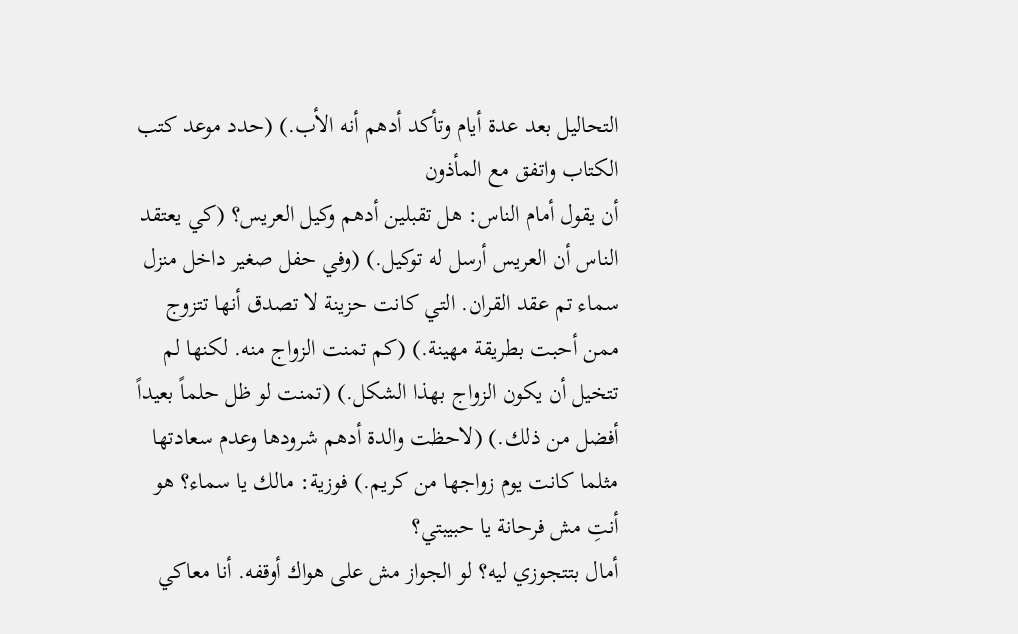التحاليل بعد عدة أيام وتأكد أدهم أنه الأب.) (حدد موعد كتب الكتاب واتفق مع المأذون
أن يقول أمام الناس: هل تقبلين أدهم وكيل العريس؟ (كي يعتقد الناس أن العريس أرسل له توكيل.) (وفي حفل صغير داخل منزل سماء تم عقد القران. التي كانت حزينة لا تصدق أنها تتزوج ممن أحبت بطريقة مهينة.) (كم تمنت الزواج منه. لكنها لم تتخيل أن يكون الزواج بهذا الشكل.) (تمنت لو ظل حلماً بعيداً أفضل من ذلك.) (لاحظت والدة أدهم شرودها وعدم سعادتها مثلما كانت يوم زواجها من كريم.) فوزية: مالك يا سماء؟ هو أنتِ مش فرحانة يا حبيبتي؟
أمال بتتجوزي ليه؟ لو الجواز مش على هواك أوقفه. أنا معاكي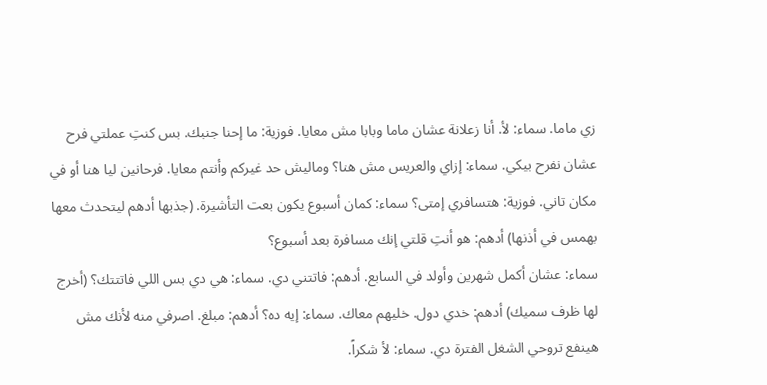زي ماما. سماء: لأ. أنا زعلانة عشان ماما وبابا مش معايا. فوزية: ما إحنا جنبك. بس كنتِ عملتي فرح عشان نفرح بيكي. سماء: إزاي والعريس مش هنا؟ وماليش حد غيركم وأنتم معايا. فرحانين ليا هنا أو في مكان تاني. فوزية: هتسافري إمتى؟ سماء: كمان أسبوع يكون بعت التأشيرة. (جذبها أدهم ليتحدث معها بهمس في أذنها) أدهم: هو أنتِ قلتي إنك مسافرة بعد أسبوع؟
سماء: عشان أكمل شهرين وأولد في السابع. أدهم: فاتتني دي. سماء: هي دي بس اللي فاتتتك؟ (أخرج لها ظرف سميك) أدهم: خدي دول. خليهم معاك. سماء: إيه ده؟ أدهم: مبلغ. اصرفي منه لأنك مش هينفع تروحي الشغل الفترة دي. سماء: لأ شكراً.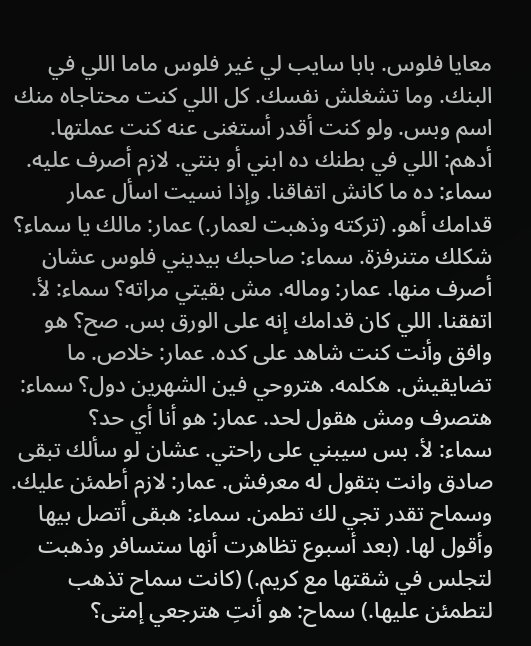معايا فلوس. بابا سايب لي غير فلوس ماما اللي في البنك. وما تشغلش نفسك. كل اللي كنت محتاجاه منك اسم وبس. ولو كنت أقدر أستغنى عنه كنت عملتها. أدهم: اللي في بطنك ده ابني أو بنتي. لازم أصرف عليه.
سماء: ده ما كانش اتفاقنا. وإذا نسيت اسأل عمار قدامك أهو. (تركته وذهبت لعمار.) عمار: مالك يا سماء؟ شكلك متنرفزة. سماء: صاحبك بيديني فلوس عشان أصرف منها. عمار: وماله. مش بقيتي مراته؟ سماء: لأ. اتفقنا. اللي كان قدامك إنه على الورق بس. صح؟ هو وافق وأنت كنت شاهد على كده. عمار: خلاص. ما تضايقيش. هكلمه. هتروحي فين الشهرين دول؟ سماء: هتصرف ومش هقول لحد. عمار: هو أنا أي حد؟
سماء: لأ. بس سيبني على راحتي. عشان لو سألك تبقى صادق وانت بتقول له معرفش. عمار: لازم أطمئن عليك. وسماح تقدر تجي لك تطمن. سماء: هبقى أتصل بيها وأقول لها. (بعد أسبوع تظاهرت أنها ستسافر وذهبت لتجلس في شقتها مع كريم.) (كانت سماح تذهب لتطمئن عليها.) سماح: هو أنتِ هترجعي إمتى؟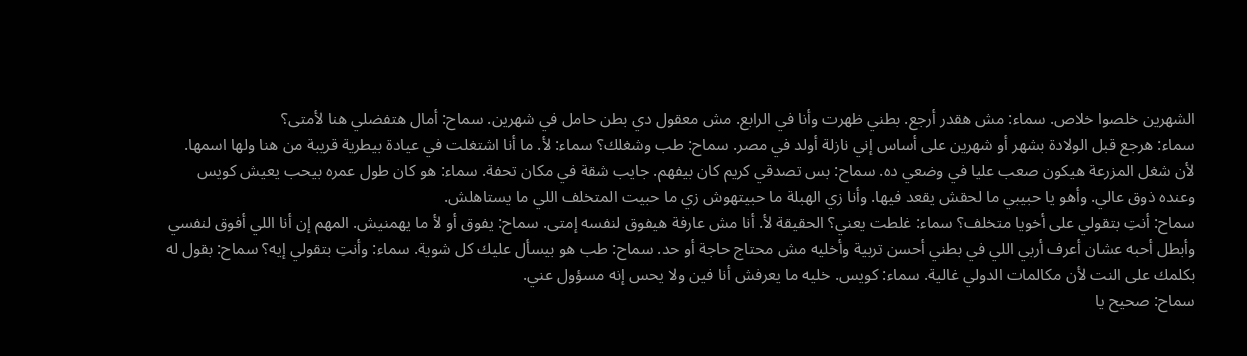الشهرين خلصوا خلاص. سماء: مش هقدر أرجع. بطني ظهرت وأنا في الرابع. مش معقول دي بطن حامل في شهرين. سماح: أمال هتفضلي هنا لأمتى؟
سماء: هرجع قبل الولادة بشهر أو شهرين على أساس إني نازلة أولد في مصر. سماح: طب وشغلك؟ سماء: لأ. ما أنا اشتغلت في عيادة بيطرية قريبة من هنا ولها اسمها. لأن شغل المزرعة هيكون صعب عليا في وضعي ده. سماح: بس تصدقي كريم كان بيفهم. جايب شقة في مكان تحفة. سماء: هو كان طول عمره بيحب يعيش كويس وعنده ذوق عالي. وأهو يا حبيبي ما لحقش يقعد فيها. وأنا زي الهبلة ما حبيتهوش زي ما حبيت المتخلف اللي ما يستاهلش.
سماح: أنتِ بتقولي على أخويا متخلف؟ سماء: غلطت يعني؟ الحقيقة لأ. أنا مش عارفة هيفوق لنفسه إمتى. سماح: يفوق أو لأ ما يهمنيش. المهم إن أنا اللي أفوق لنفسي وأبطل أحبه عشان أعرف أربي اللي في بطني أحسن تربية وأخليه مش محتاج حاجة أو حد. سماح: طب هو بيسأل عليك كل شوية. سماء: وأنتِ بتقولي إيه؟ سماح: بقول له بكلمك على النت لأن مكالمات الدولي غالية. سماء: كويس. خليه ما يعرفش أنا فين ولا يحس إنه مسؤول عني.
سماح: صحيح يا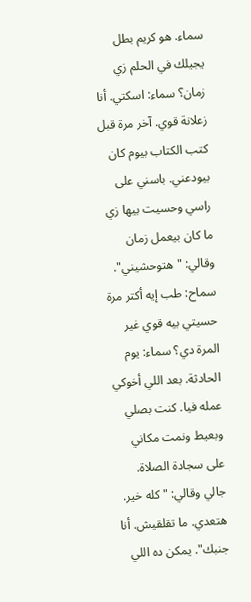سماء. هو كريم بطل يجيلك في الحلم زي زمان؟ سماء: اسكتي. أنا زعلانة قوي. آخر مرة قبل كتب الكتاب بيوم كان بيودعني. باسني على راسي وحسيت بيها زي ما كان بيعمل زمان وقالي: "هتوحشيني". سماح: طب إيه أكتر مرة حسيتي بيه قوي غير المرة دي؟ سماء: يوم الحادثة. بعد اللي أخوكي عمله فيا. كنت بصلي وبعيط ونمت مكاني على سجادة الصلاة.
جالي وقالي: "كله خير. هتعدي. ما تقلقيش. أنا جنبك". يمكن ده اللي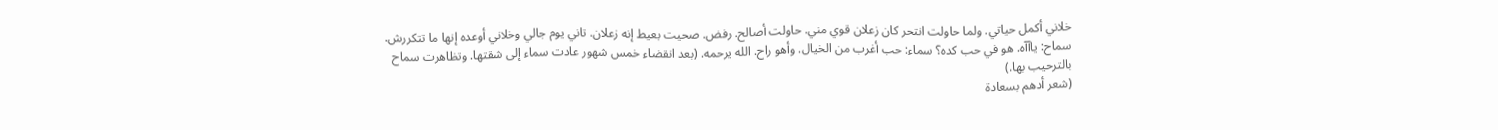خلاني أكمل حياتي. ولما حاولت انتحر كان زعلان قوي مني. حاولت أصالح. رفض. صحيت بعيط إنه زعلان. تاني يوم جالي وخلاني أوعده إنها ما تتكررش. سماح: ياآآه. هو في حب كده؟ سماء: حب أغرب من الخيال. وأهو راح. الله يرحمه. (بعد انقضاء خمس شهور عادت سماء إلى شقتها. وتظاهرت سماح بالترحيب بها.)
(شعر أدهم بسعادة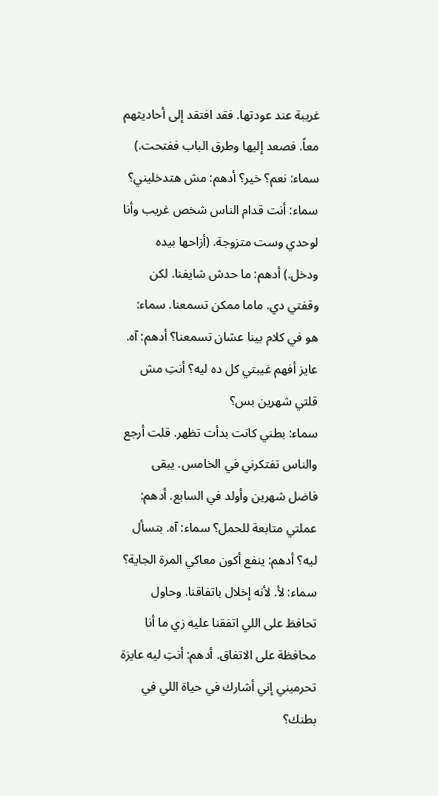غريبة عند عودتها. فقد افتقد إلى أحاديثهم معاً. فصعد إليها وطرق الباب ففتحت.) سماء: نعم؟ خير؟ أدهم: مش هتدخليني؟ سماء: أنت قدام الناس شخص غريب وأنا لوحدي وست متزوجة. (أزاحها بيده ودخل.) أدهم: ما حدش شايفنا. لكن وقفتي دي. ماما ممكن تسمعنا. سماء: هو في كلام بينا عشان تسمعنا؟ أدهم: آه. عايز أفهم غيبتي كل ده ليه؟ أنتِ مش قلتي شهرين بس؟
سماء: بطني كانت بدأت تظهر. قلت أرجع والناس تفتكرني في الخامس. يبقى فاضل شهرين وأولد في السابع. أدهم: عملتي متابعة للحمل؟ سماء: آه. بتسأل ليه؟ أدهم: ينفع أكون معاكي المرة الجاية؟ سماء: لأ. لأنه إخلال باتفاقنا. وحاول تحافظ على اللي اتفقنا عليه زي ما أنا محافظة على الاتفاق. أدهم: أنتِ ليه عايزة تحرميني إني أشارك في حياة اللي في بطنك؟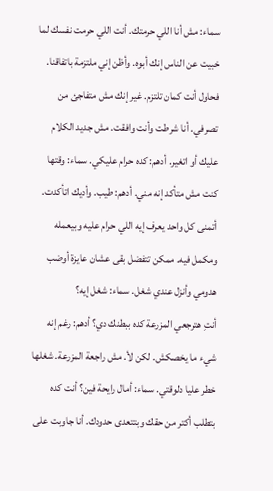سماء: مش أنا اللي حرمتك. أنت اللي حرمت نفسك لما خبيت عن الناس إنك أبوه. وأظن إني ملتزمة باتفاقنا. فحاول أنت كمان تلتزم. غير إنك مش متفاجئ من تصرفي. أنا شرطت وأنت وافقت. مش جديد الكلام عليك أو اتغير. أدهم: كده حرام عليكي. سماء: وقتها كنت مش متأكد إنه مني. أدهم: طيب. وأديك اتأكدت. أتمنى كل واحد يعرف إيه اللي حرام عليه وبيعمله ومكمل فيه. ممكن تتفضل بقى عشان عايزة أوضب هدومي وأنزل عندي شغل. سماء: شغل إيه؟
أنتِ هترجعي المزرعة كده ببطنك دي؟ أدهم: رغم إنه شيء ما يخصكش. لكن لأ. مش راجعة المزرعة. شغلها خطر عليا دلوقتي. سماء: أمال رايحة فين؟ أنت كده بتطلب أكتر من حقك وبتتعدى حدودك. أنا جاوبت على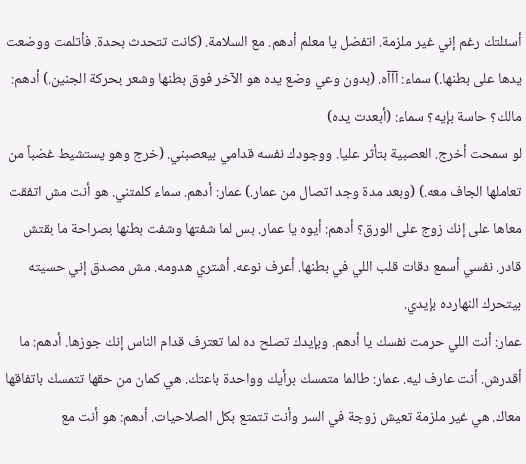أسئلتك رغم إني غير ملزمة. اتفضل يا معلم أدهم. مع السلامة. (كانت تتحدث بحدة. فأتلمت ووضعت يدها على بطنها.) سماء: آآآه. (بدون وعي وضع يده هو الآخر فوق بطنها وشعر بحركة الجنين.) أدهم: مالك؟ حاسة بإيه؟ سماء: (أبعدت يده)
لو سمحت أخرج. العصبية بتأثر عليا. ووجودك نفسه قدامي بيعصبني. (خرج وهو يستشيط غضباً من تعاملها الجاف معه.) (وبعد مدة وجد اتصال من عمار.) عمار: أدهم. سماء كلمتني. هو أنت مش اتفقت معاها على إنك زوج على الورق؟ أدهم: أيوه يا عمار. بس لما شفتها وشفت بطنها بصراحة ما بقتش قادر. نفسي أسمع دقات قلب اللي في بطنها. أعرف نوعه. أشتري هدومه. مش مصدق إني حسيته بيتحرك النهارده بإيدي.
عمار: أنت اللي حرمت نفسك يا أدهم. وبإيدك تصلح ده لما تعترف قدام الناس إنك جوزها. أدهم: ما أقدرش. أنت عارف ليه. عمار: طالما متمسك برأيك وواحدة باعتك. هي كمان من حقها تتمسك باتفاقها معاك. هي غير ملزمة تعيش زوجة في السر وأنت تتمتع بكل الصلاحيات. أدهم: هو أنت مع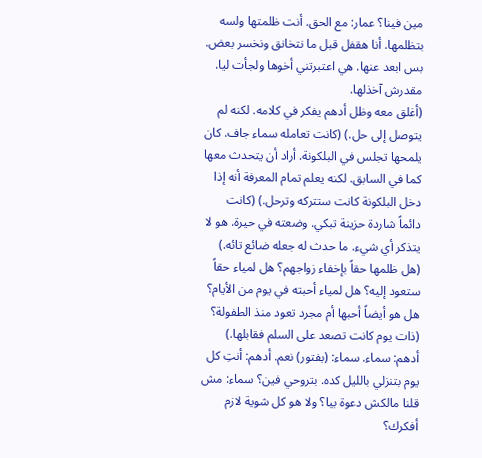مين فينا؟ عمار: مع الحق. أنت ظلمتها ولسه بتظلمها. أنا هقفل قبل ما نتخانق ونخسر بعض. بس ابعد عنها. هي اعتبرتني أخوها ولجأت ليا. مقدرش آخذلها.
(أغلق معه وظل أدهم يفكر في كلامه. لكنه لم يتوصل إلى حل.) (كانت تعامله سماء جاف. كان يلمحها تجلس في البلكونة. أراد أن يتحدث معها كما في السابق. لكنه يعلم تمام المعرفة أنه إذا دخل البلكونة كانت ستتركه وترحل.) (كانت دائماً شاردة حزينة تبكي. وضعته في حيرة. هو لا يتذكر أي شيء. ما حدث له جعله ضائع تائه.) (هل ظلمها حقاً بإخفاء زواجهم؟ هل لمياء حقاً ستعود إليه؟ هل لمياء أحبته في يوم من الأيام؟
هل هو أيضاً أحبها أم مجرد تعود منذ الطفولة؟ (ذات يوم كانت تصعد على السلم فقابلها.) أدهم: سماء. سماء: (بفتور) نعم. أدهم: أنتِ كل يوم بتنزلي بالليل كده. بتروحي فين؟ سماء: مش قلنا مالكش دعوة بيا؟ ولا هو كل شوية لازم أفكرك؟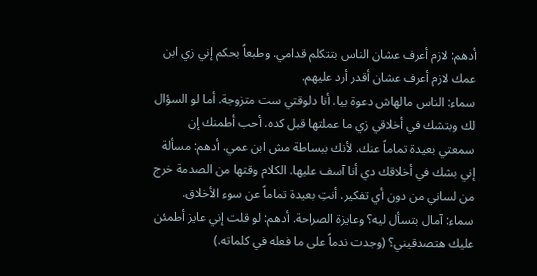أدهم: لازم أعرف عشان الناس بتتكلم قدامي. وطبعاً بحكم إني زي ابن عمك لازم أعرف عشان أقدر أرد عليهم.
سماء: الناس مالهاش دعوة بيا. أنا دلوقتي ست متزوجة. أما لو السؤال لك وبتشك في أخلاقي زي ما عملتها قبل كده. أحب أطمنك إن سمعتي بعيدة تماماً عنك. لأنك ببساطة مش ابن عمي. أدهم: مسألة إني بشك في أخلاقك دي أنا آسف عليها. الكلام وقتها من الصدمة خرج من لساني من دون أي تفكير. أنتِ بعيدة تماماً عن سوء الأخلاق. سماء: آمال بتسأل ليه؟ وعايزة الصراحة. أدهم: لو قلت إني عايز أطمئن عليك هتصدقيني؟ (وجدت ندماً على ما فعله في كلماته.)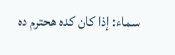سماء: إذا كان كده هحترم ده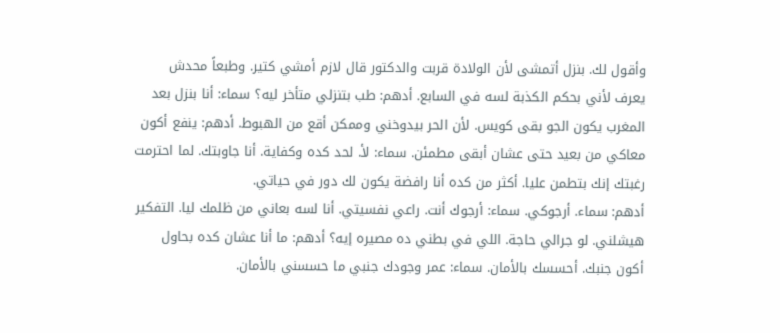وأقول لك. بنزل أتمشى لأن الولادة قربت والدكتور قال لازم أمشي كتير. وطبعاً محدش يعرف لأني بحكم الكذبة لسه في السابع. أدهم: طب بتنزلي متأخر ليه؟ سماء: أنا بنزل بعد المغرب يكون الجو بقى كويس. لأن الحر بيدوخني وممكن أقع من الهبوط. أدهم: ينفع أكون معاكي من بعيد حتى عشان أبقى مطمئن. سماء: لأ. لحد كده وكفاية. أنا جاوبتك. لما احترمت رغبتك إنك بتطمن عليا. أكثر من كده أنا رافضة يكون لك دور في حياتي.
أدهم: سماء. أرجوكي. سماء: أرجوك أنت. راعي نفسيتي. أنا لسه بعاني من ظلمك ليا. التفكير هيشلني. لو جرالي حاجة. اللي في بطني ده مصيره إيه؟ أدهم: ما أنا عشان كده بحاول أكون جنبك. أحسسك بالأمان. سماء: عمر وجودك جنبي ما حسسني بالأمان.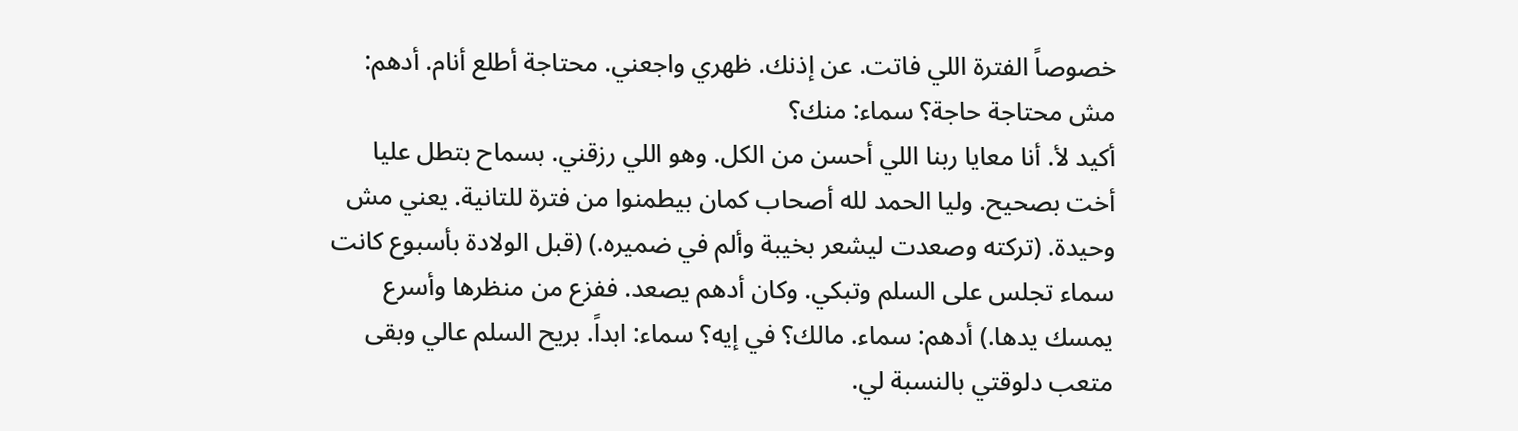خصوصاً الفترة اللي فاتت. عن إذنك. ظهري واجعني. محتاجة أطلع أنام. أدهم: مش محتاجة حاجة؟ سماء: منك؟
أكيد لأ. أنا معايا ربنا اللي أحسن من الكل. وهو اللي رزقني. بسماح بتطل عليا أخت بصحيح. وليا الحمد لله أصحاب كمان بيطمنوا من فترة للتانية. يعني مش وحيدة. (تركته وصعدت ليشعر بخيبة وألم في ضميره.) (قبل الولادة بأسبوع كانت سماء تجلس على السلم وتبكي. وكان أدهم يصعد. ففزع من منظرها وأسرع يمسك يدها.) أدهم: سماء. مالك؟ في إيه؟ سماء: ابداً. بريح السلم عالي وبقى متعب دلوقتي بالنسبة لي.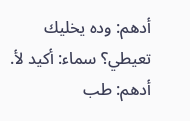أدهم: وده يخليك تعيطي؟ سماء: أكيد لأ.
أدهم: طب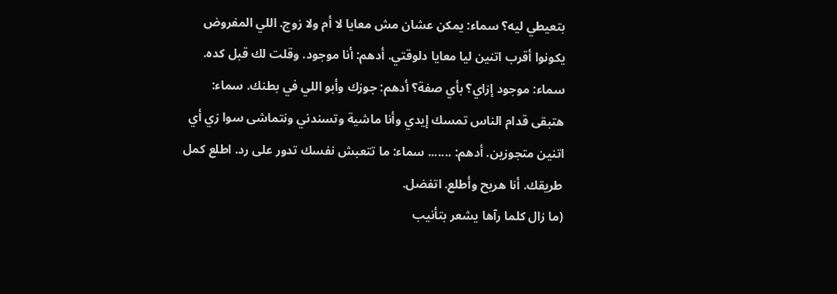بتعيطي ليه؟ سماء: يمكن عشان مش معايا لا أم ولا زوج. اللي المفروض يكونوا أقرب اتنين ليا معايا دلوقتي. أدهم: أنا موجود. وقلت لك قبل كده. سماء: موجود إزاي؟ بأي صفة؟ أدهم: جوزك وأبو اللي في بطنك. سماء: هتبقى قدام الناس تمسك إيدي وأنا ماشية وتسندني ونتماشى سوا زي أي اتنين متجوزين. أدهم: ....... سماء: ما تتعبش نفسك تدور على رد. اطلع كمل طريقك. أنا هريح وأطلع. اتفضل.
(ما زال كلما رآها يشعر بتأنيب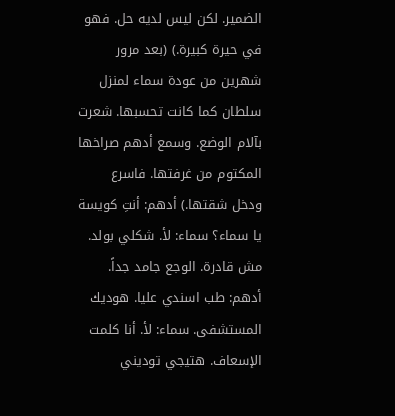الضمير. لكن ليس لديه حل. فهو في حيرة كبيرة.) (بعد مرور شهرين من عودة سماء لمنزل سلطان كما كانت تحسبها. شعرت بآلام الوضع. وسمع أدهم صراخها المكتوم من غرفتها. فاسرع ودخل شقتها.) أدهم: أنتِ كويسة يا سماء؟ سماء: لأ. شكلي بولد. مش قادرة. الوجع جامد جداً. أدهم: طب اسندي عليا. هوديك المستشفى. سماء: لأ. أنا كلمت الإسعاف. هتيجي توديني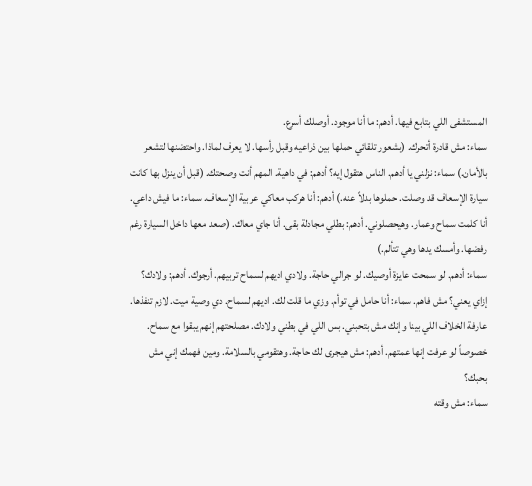المستشفى اللي بتابع فيها. أدهم: ما أنا موجود. أوصلك أسرع.
سماء: مش قادرة أتحرك. (بشعور تلقائي حملها بين ذراعيه وقبل رأسها. لا يعرف لماذا. واحتضنها لتشعر بالأمان.) سماء: نزلني يا أدهم. الناس هتقول إيه؟ أدهم: في داهية. المهم أنت وصحتك. (قبل أن ينزل بها كانت سيارة الإسعاف قد وصلت. حملوها بدلاً عنه.) أدهم: أنا هركب معاكي عربية الإسعاف. سماء: ما فيش داعي. أنا كلمت سماح وعمار. وهيحصلوني. أدهم: بطلي مجادلة بقى. أنا جاي معاك. (صعد معها داخل السيارة رغم رفضها. وأمسك يدها وهي تتألم.)
سماء: أدهم. لو سمحت عايزة أوصيك. لو جرالي حاجة. ولادي اديهم لسماح تربيهم. أرجوك. أدهم: ولادك؟ إزاي يعني؟ مش فاهم. سماء: أنا حامل في توأم. وزي ما قلت لك. اديهم لسماح. دي وصية ميت. لازم تنفذها. عارفة الخلاف اللي بينا وإنك مش بتحبني. بس اللي في بطني ولادك. مصلحتهم إنهم يبقوا مع سماح. خصوصاً لو عرفت إنها عمتهم. أدهم: مش هيجرى لك حاجة. وهتقومي بالسلامة. ومين فهمك إني مش بحبك؟
سماء: مش وقته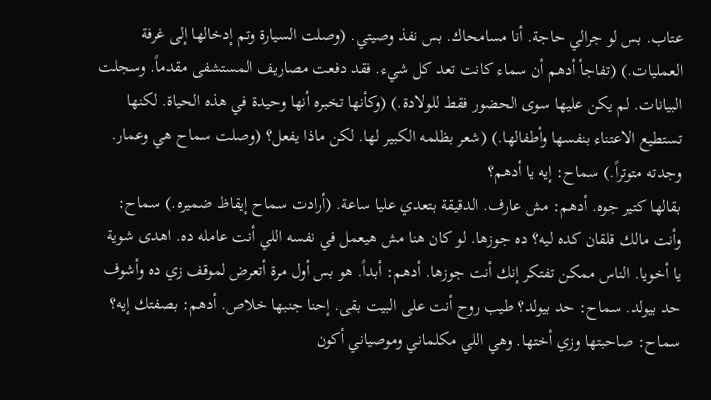عتاب. بس لو جرالي حاجة. أنا مسامحاك. بس نفذ وصيتي. (وصلت السيارة وتم إدخالها إلى غرفة العمليات.) (تفاجأ أدهم أن سماء كانت تعد كل شيء. فقد دفعت مصاريف المستشفى مقدماً. وسجلت البيانات. لم يكن عليها سوى الحضور فقط للولادة.) (وكأنها تخبره أنها وحيدة في هذه الحياة. لكنها تستطيع الاعتناء بنفسها وأطفالها.) (شعر بظلمه الكبير لها. لكن ماذا يفعل؟ (وصلت سماح هي وعمار. وجدته متوتراً.) سماح: إيه يا أدهم؟
بقالها كتير جوه. أدهم: مش عارف. الدقيقة بتعدي عليا ساعة. (أرادت سماح إيقاظ ضميره.) سماح: وأنت مالك قلقان كده ليه؟ ده جوزها. لو كان هنا مش هيعمل في نفسه اللي أنت عامله ده. اهدى شوية يا أخويا. الناس ممكن تفتكر إنك أنت جوزها. أدهم: أبداً. هو بس أول مرة أتعرض لموقف زي ده وأشوف حد بيولد. سماح: حد بيولد؟ طيب روح أنت على البيت بقى. إحنا جنبها خلاص. أدهم: بصفتك إيه؟
سماح: صاحبتها وزي أختها. وهي اللي مكلماني وموصياني أكون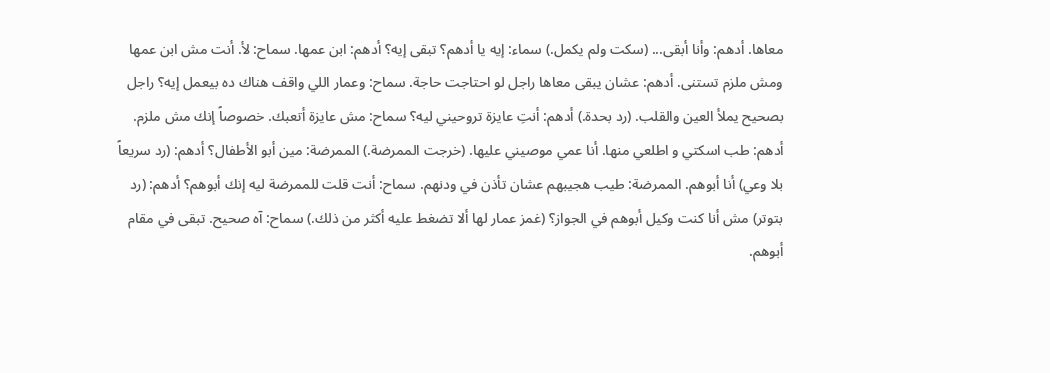معاها. أدهم: وأنا أبقى... (سكت ولم يكمل.) سماء: إيه يا أدهم؟ تبقى إيه؟ أدهم: ابن عمها. سماح: لأ. أنت مش ابن عمها ومش ملزم تستنى. أدهم: عشان يبقى معاها راجل لو احتاجت حاجة. سماح: وعمار اللي واقف هناك ده بيعمل إيه؟ راجل بصحيح يملأ العين والقلب. (رد بحدة.) أدهم: أنتِ عايزة تروحيني ليه؟ سماح: مش عايزة أتعبك. خصوصاً إنك مش ملزم.
أدهم: طب اسكتي و اطلعي منها. أنا عمي موصيني عليها. (خرجت الممرضة.) الممرضة: مين أبو الأطفال؟ أدهم: (رد سريعاً بلا وعي) أنا أبوهم. الممرضة: طيب هجيبهم عشان تأذن في ودنهم. سماح: أنت قلت للممرضة ليه إنك أبوهم؟ أدهم: (رد بتوتر) مش أنا كنت وكيل أبوهم في الجواز؟ (غمز عمار لها ألا تضغط عليه أكثر من ذلك.) سماح: آه صحيح. تبقى في مقام أبوهم.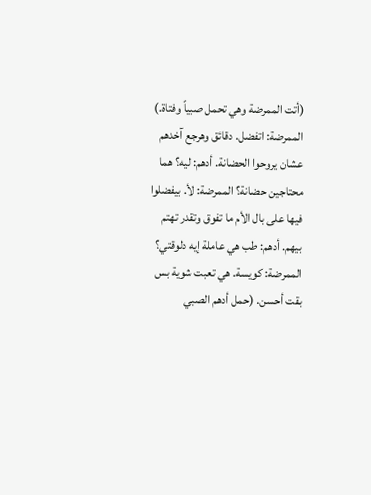(أتت الممرضة وهي تحمل صبياً وفتاة.)
الممرضة: اتفضل. دقائق وهرجع آخدهم عشان يروحوا الحضانة. أدهم: ليه؟ هما محتاجين حضانة؟ الممرضة: لأ. بيفضلوا فيها على بال الأم ما تفوق وتقدر تهتم بيهم. أدهم: طب هي عاملة إيه دلوقتي؟ الممرضة: كويسة. هي تعبت شوية بس بقت أحسن. (حمل أدهم الصبي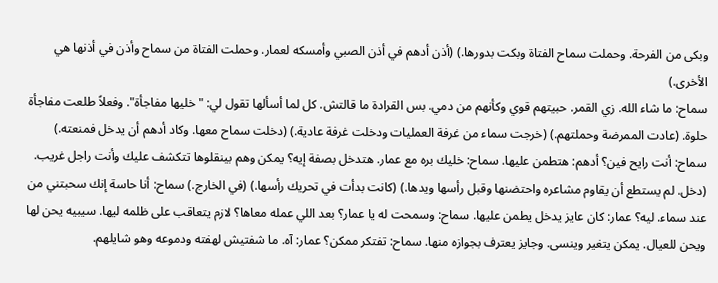وبكى من الفرحة. وحملت سماح الفتاة وبكت بدورها.) (أذن أدهم في أذن الصبي وأمسكه لعمار. وحملت الفتاة من سماح وأذن في أذنها هي الأخرى.)
سماح: ما شاء الله. زي القمر. حبيتهم قوي وكأنهم من دمي. بس القرادة ما قالتش. كل لما أسألها تقول لي: "خليها مفاجأة". وفعلاً طلعت مفاجأة حلوة. (عادت الممرضة وحملتهم.) (خرجت سماء من غرفة العمليات ودخلت غرفة عادية.) (دخلت سماح معها. وكاد أدهم أن يدخل فمنعته.) سماح: أنت رايح فين؟ أدهم: هتطمن عليها. سماح: خليك بره مع عمار. هتدخل بصفة إيه؟ يمكن وهم بينقلوها تتكشف عليك وأنت راجل غريب.
(دخل. لم يستطع أن يقاوم مشاعره واحتضنها وقبل رأسها ويدها.) (كانت بدأت في تحريك رأسها.) (في الخارج.) سماح: أنا حاسة إنك سحبتني من عند سماء. ليه؟ عمار: كان عايز يدخل يطمن عليها. سماح: وسمحت له يا عمار؟ بعد اللي عمله معاها؟ لازم يتعاقب على ظلمه ليها. سيبيه يحن لها ويحن للعيال. يمكن يتغير وينسى. وجايز يعترف بجوازه منها. سماح: تفتكر ممكن؟ عمار: آه. ما شفتيش لهفته ودموعه وهو شايلهم.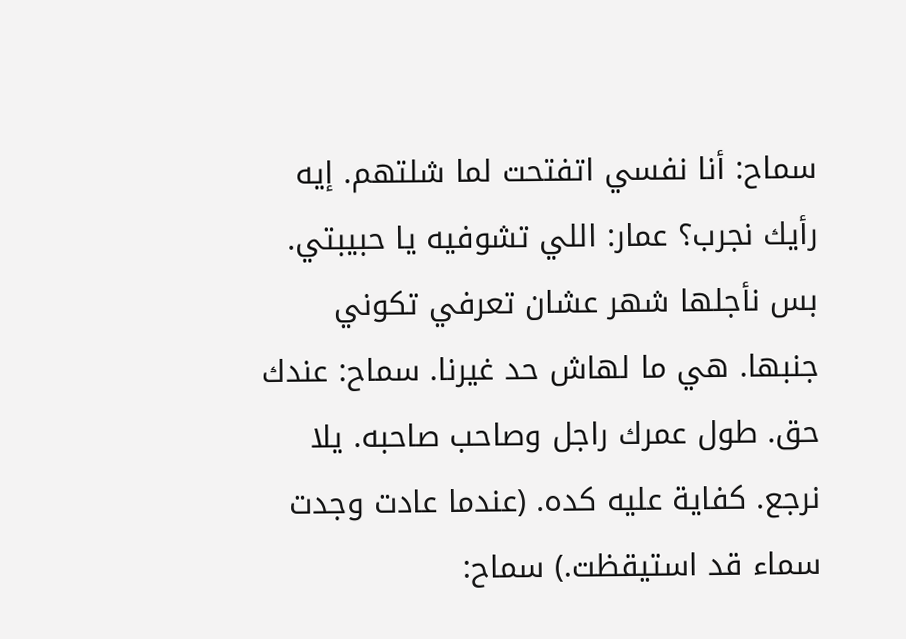سماح: أنا نفسي اتفتحت لما شلتهم. إيه رأيك نجرب؟ عمار: اللي تشوفيه يا حبيبتي. بس نأجلها شهر عشان تعرفي تكوني جنبها. هي ما لهاش حد غيرنا. سماح: عندك حق. طول عمرك راجل وصاحب صاحبه. يلا نرجع. كفاية عليه كده. (عندما عادت وجدت سماء قد استيقظت.) سماح: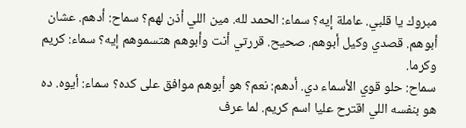مبروك يا قلبي. عاملة إيه؟ سماء: الحمد لله. مين اللي أذن لهم؟ سماح: أدهم. عشان أبوهم. قصدي وكيل أبوهم. صحيح. قررتي أنت وأبوهم هتسموهم إيه؟ سماء: كريم وكرما.
سماح: حلو قوي الأسماء دي. أدهم: نعم؟ هو أبوهم موافق على كده؟ سماء: أيوه. ده هو بنفسه اللي اقترح عليا اسم كريم. لما عرف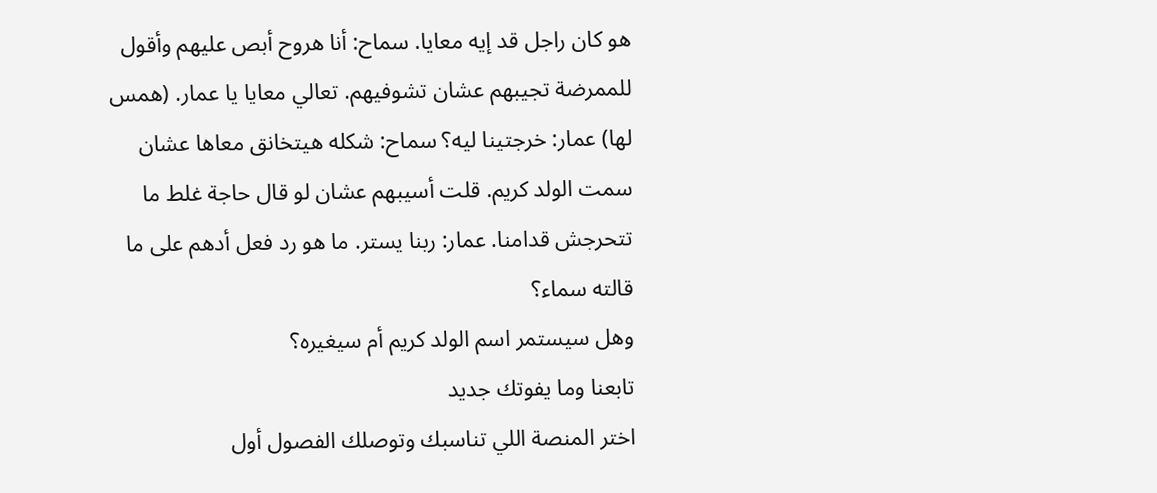هو كان راجل قد إيه معايا. سماح: أنا هروح أبص عليهم وأقول للممرضة تجيبهم عشان تشوفيهم. تعالي معايا يا عمار. (همس لها) عمار: خرجتينا ليه؟ سماح: شكله هيتخانق معاها عشان سمت الولد كريم. قلت أسيبهم عشان لو قال حاجة غلط ما تتحرجش قدامنا. عمار: ربنا يستر. ما هو رد فعل أدهم على ما قالته سماء؟
وهل سيستمر اسم الولد كريم أم سيغيره؟
تابعنا وما يفوتك جديد
اختر المنصة اللي تناسبك وتوصلك الفصول أول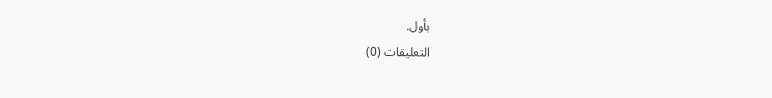بأول.
التعليقات (0)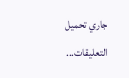جاري تحميل التعليقات...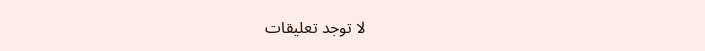لا توجد تعليقات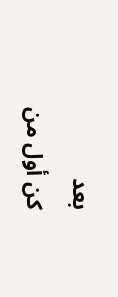بعد
كن أول من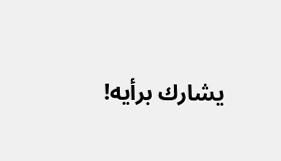يشارك برأيه!